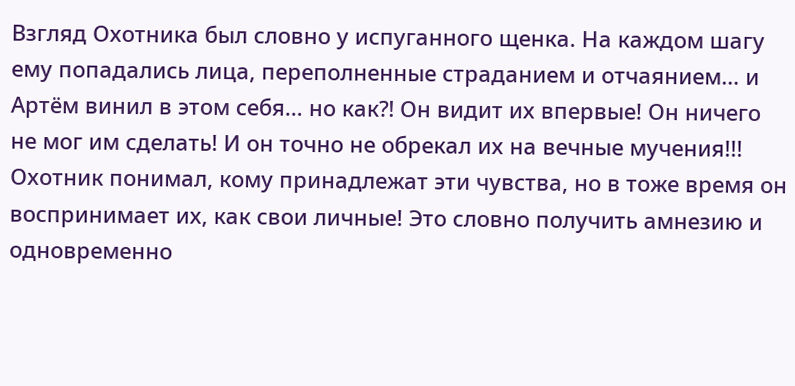Взгляд Охотника был словно у испуганного щенка. На каждом шагу ему попадались лица, переполненные страданием и отчаянием… и Артём винил в этом себя… но как⁈ Он видит их впервые! Он ничего не мог им сделать! И он точно не обрекал их на вечные мучения!!! Охотник понимал, кому принадлежат эти чувства, но в тоже время он воспринимает их, как свои личные! Это словно получить амнезию и одновременно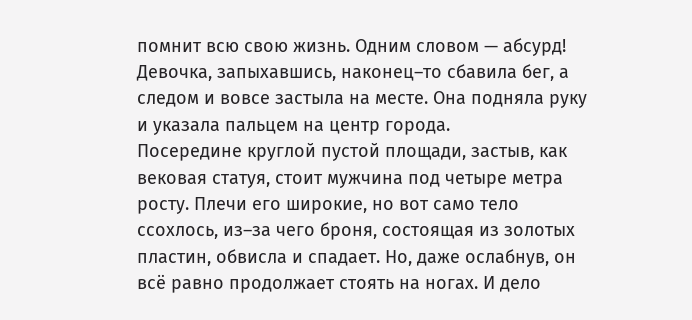помнит всю свою жизнь. Одним словом — абсурд!
Девочка, запыхавшись, наконец–то сбавила бег, а следом и вовсе застыла на месте. Она подняла руку и указала пальцем на центр города.
Посередине круглой пустой площади, застыв, как вековая статуя, стоит мужчина под четыре метра росту. Плечи его широкие, но вот само тело ссохлось, из–за чего броня, состоящая из золотых пластин, обвисла и спадает. Но, даже ослабнув, он всё равно продолжает стоять на ногах. И дело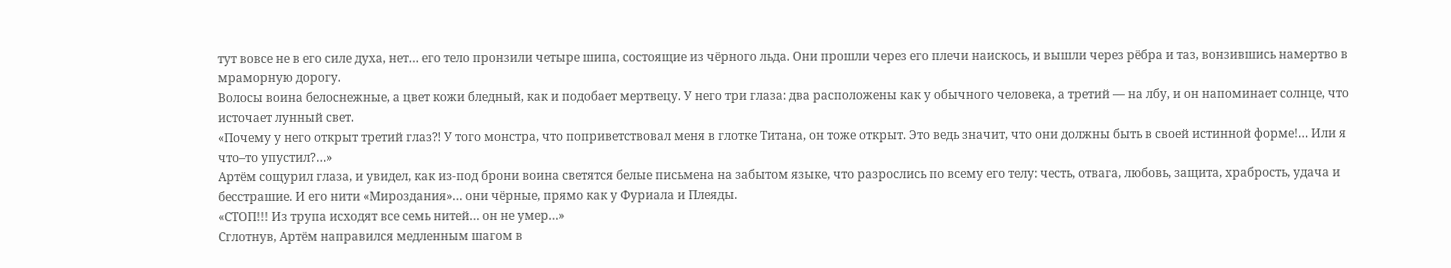тут вовсе не в его силе духа, нет… его тело пронзили четыре шипа, состоящие из чёрного льда. Они прошли через его плечи наискось, и вышли через рёбра и таз, вонзившись намертво в мраморную дорогу.
Волосы воина белоснежные, а цвет кожи бледный, как и подобает мертвецу. У него три глаза: два расположены как у обычного человека, а третий — на лбу, и он напоминает солнце, что источает лунный свет.
«Почему у него открыт третий глаз⁈ У того монстра, что поприветствовал меня в глотке Титана, он тоже открыт. Это ведь значит, что они должны быть в своей истинной форме!… Или я что–то упустил?…»
Артём сощурил глаза, и увидел, как из-под брони воина светятся белые письмена на забытом языке, что разрослись по всему его телу: честь, отвага, любовь, защита, храбрость, удача и бесстрашие. И его нити «Мироздания»… они чёрные, прямо как у Фуриала и Плеяды.
«СТОП!!! Из трупа исходят все семь нитей… он не умер…»
Сглотнув, Артём направился медленным шагом в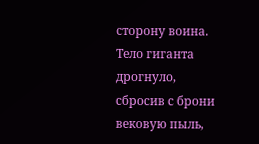сторону воина.
Тело гиганта дрогнуло, сбросив с брони вековую пыль,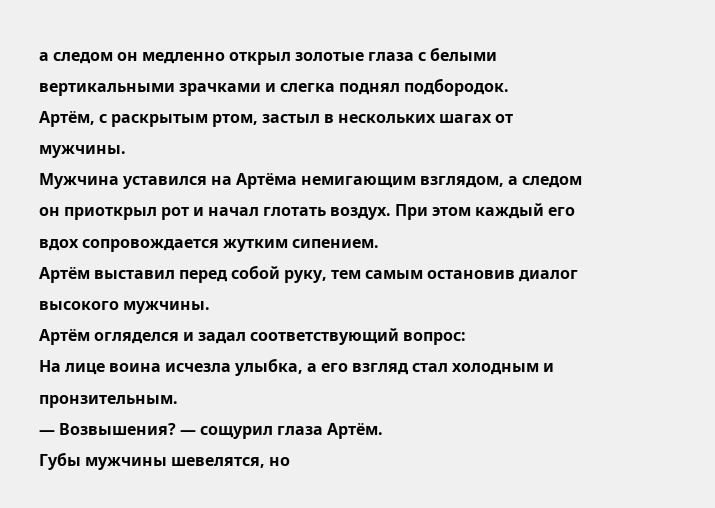а следом он медленно открыл золотые глаза с белыми вертикальными зрачками и слегка поднял подбородок.
Артём, с раскрытым ртом, застыл в нескольких шагах от мужчины.
Мужчина уставился на Артёма немигающим взглядом, а следом он приоткрыл рот и начал глотать воздух. При этом каждый его вдох сопровождается жутким сипением.
Артём выставил перед собой руку, тем самым остановив диалог высокого мужчины.
Артём огляделся и задал соответствующий вопрос:
На лице воина исчезла улыбка, а его взгляд стал холодным и пронзительным.
— Возвышения? — сощурил глаза Артём.
Губы мужчины шевелятся, но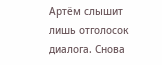Артём слышит лишь отголосок диалога. Снова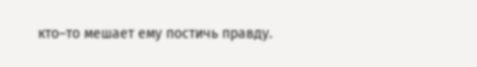кто–то мешает ему постичь правду.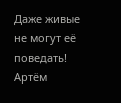Даже живые не могут её поведать!
Артём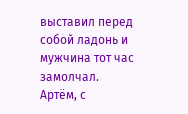выставил перед собой ладонь и мужчина тот час замолчал.
Артём, с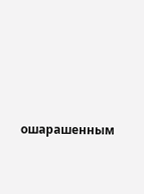ошарашенным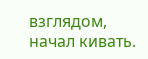взглядом, начал кивать.